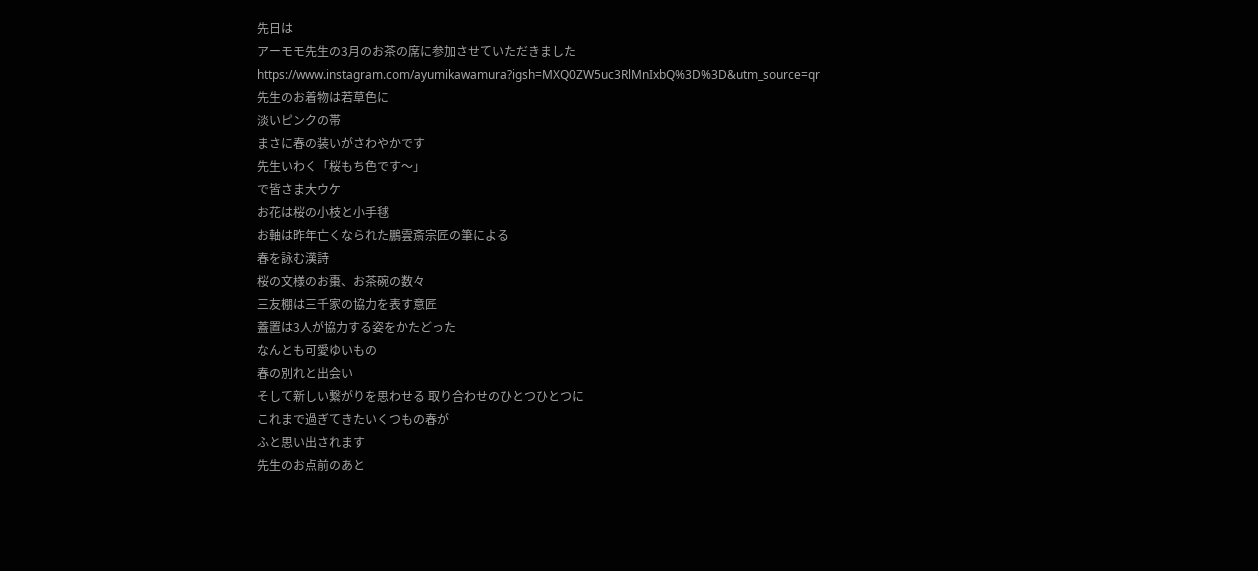先日は
アーモモ先生の3月のお茶の席に参加させていただきました
https://www.instagram.com/ayumikawamura?igsh=MXQ0ZW5uc3RlMnIxbQ%3D%3D&utm_source=qr
先生のお着物は若草色に
淡いピンクの帯
まさに春の装いがさわやかです
先生いわく「桜もち色です〜」
で皆さま大ウケ
お花は桜の小枝と小手毬
お軸は昨年亡くなられた鵬雲斎宗匠の筆による
春を詠む漢詩
桜の文様のお棗、お茶碗の数々
三友棚は三千家の協力を表す意匠
蓋置は3人が協力する姿をかたどった
なんとも可愛ゆいもの
春の別れと出会い
そして新しい繋がりを思わせる 取り合わせのひとつひとつに
これまで過ぎてきたいくつもの春が
ふと思い出されます
先生のお点前のあと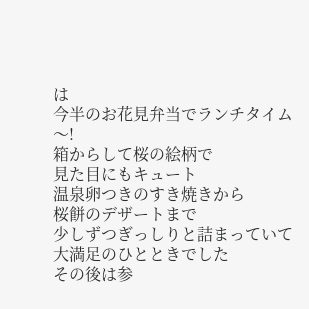は
今半のお花見弁当でランチタイム〜!
箱からして桜の絵柄で
見た目にもキュート
温泉卵つきのすき焼きから
桜餅のデザートまで
少しずつぎっしりと詰まっていて
大満足のひとときでした
その後は参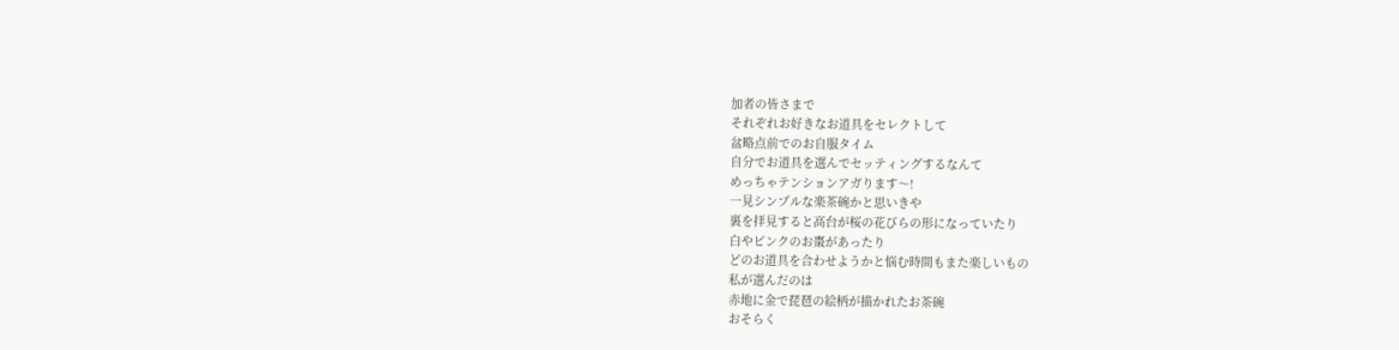加者の皆さまで
それぞれお好きなお道具をセレクトして
盆略点前でのお自服タイム
自分でお道具を選んでセッティングするなんて
めっちゃテンションアガります〜!
一見シンプルな楽茶碗かと思いきや
裏を拝見すると高台が桜の花びらの形になっていたり
白やピンクのお棗があったり
どのお道具を合わせようかと悩む時間もまた楽しいもの
私が選んだのは
赤地に金で琵琶の絵柄が描かれたお茶碗
おそらく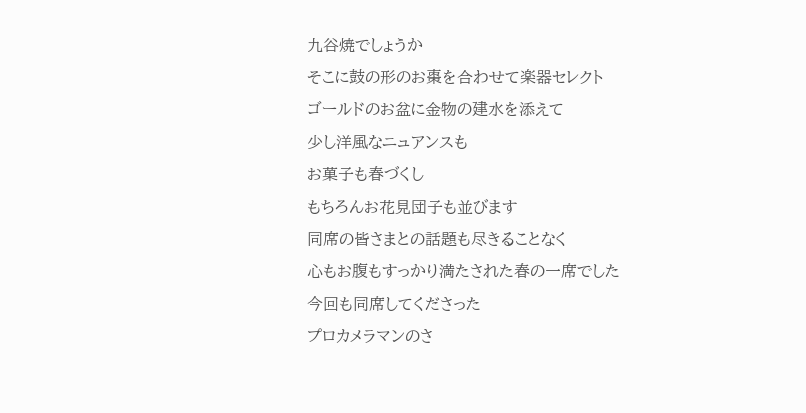九谷焼でしょうか
そこに鼓の形のお棗を合わせて楽器セレクト
ゴールドのお盆に金物の建水を添えて
少し洋風なニュアンスも
お菓子も春づくし
もちろんお花見団子も並びます
同席の皆さまとの話題も尽きることなく
心もお腹もすっかり満たされた春の一席でした
今回も同席してくださった
プロカメラマンのさ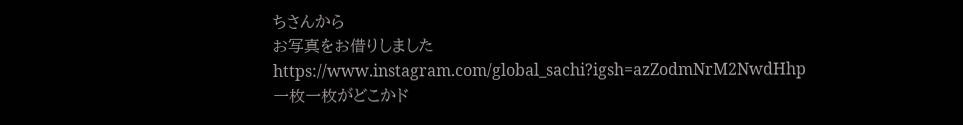ちさんから
お写真をお借りしました
https://www.instagram.com/global_sachi?igsh=azZodmNrM2NwdHhp
一枚一枚がどこかド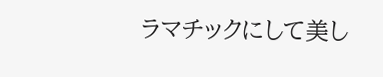ラマチックにして美し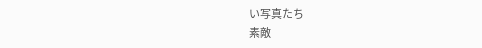い写真たち
素敵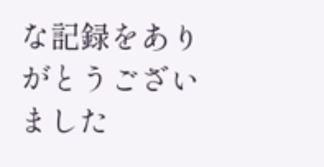な記録をありがとうございました